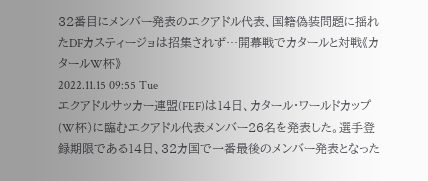32番目にメンバー発表のエクアドル代表、国籍偽装問題に揺れたDFカスティージョは招集されず…開幕戦でカタールと対戦《カタールW杯》
2022.11.15 09:55 Tue
エクアドルサッカー連盟(FEF)は14日、カタール・ワールドカップ(W杯)に臨むエクアドル代表メンバー26名を発表した。選手登録期限である14日、32カ国で一番最後のメンバー発表となった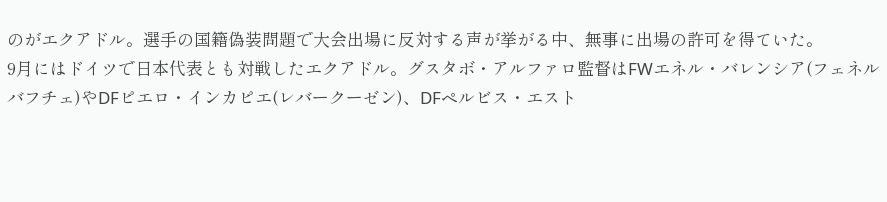のがエクアドル。選手の国籍偽装問題で大会出場に反対する声が挙がる中、無事に出場の許可を得ていた。
9月にはドイツで日本代表とも対戦したエクアドル。グスタボ・アルファロ監督はFWエネル・バレンシア(フェネルバフチェ)やDFピエロ・インカピエ(レバークーゼン)、DFペルビス・エスト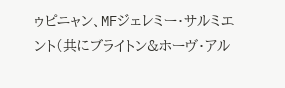ゥピニャン、MFジェレミー・サルミエント(共にブライトン&ホーヴ・アル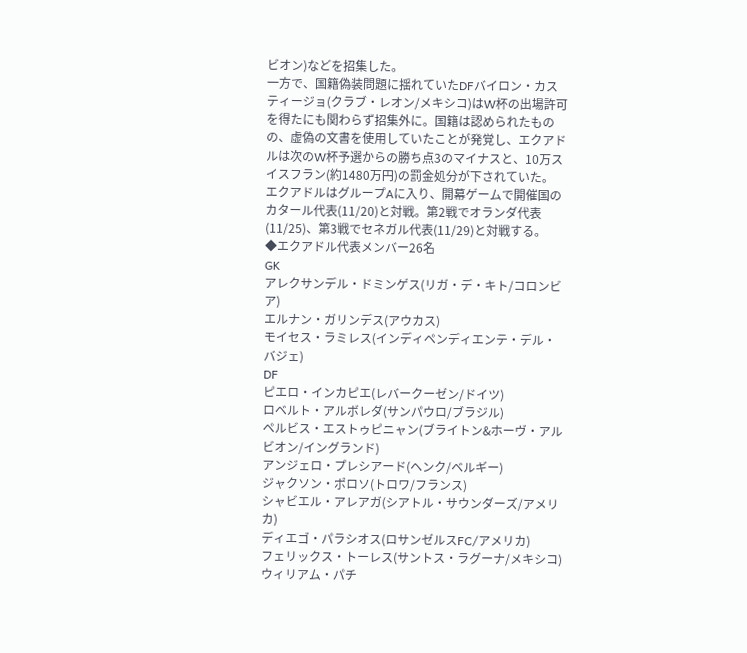ビオン)などを招集した。
一方で、国籍偽装問題に揺れていたDFバイロン・カスティージョ(クラブ・レオン/メキシコ)はW杯の出場許可を得たにも関わらず招集外に。国籍は認められたものの、虚偽の文書を使用していたことが発覚し、エクアドルは次のW杯予選からの勝ち点3のマイナスと、10万スイスフラン(約1480万円)の罰金処分が下されていた。
エクアドルはグループAに入り、開幕ゲームで開催国のカタール代表(11/20)と対戦。第2戦でオランダ代表(11/25)、第3戦でセネガル代表(11/29)と対戦する。
◆エクアドル代表メンバー26名
GK
アレクサンデル・ドミンゲス(リガ・デ・キト/コロンビア)
エルナン・ガリンデス(アウカス)
モイセス・ラミレス(インディペンディエンテ・デル・バジェ)
DF
ピエロ・インカピエ(レバークーゼン/ドイツ)
ロベルト・アルボレダ(サンパウロ/ブラジル)
ペルビス・エストゥピニャン(ブライトン&ホーヴ・アルビオン/イングランド)
アンジェロ・プレシアード(ヘンク/ベルギー)
ジャクソン・ポロソ(トロワ/フランス)
シャビエル・アレアガ(シアトル・サウンダーズ/アメリカ)
ディエゴ・パラシオス(ロサンゼルスFC/アメリカ)
フェリックス・トーレス(サントス・ラグーナ/メキシコ)
ウィリアム・パチ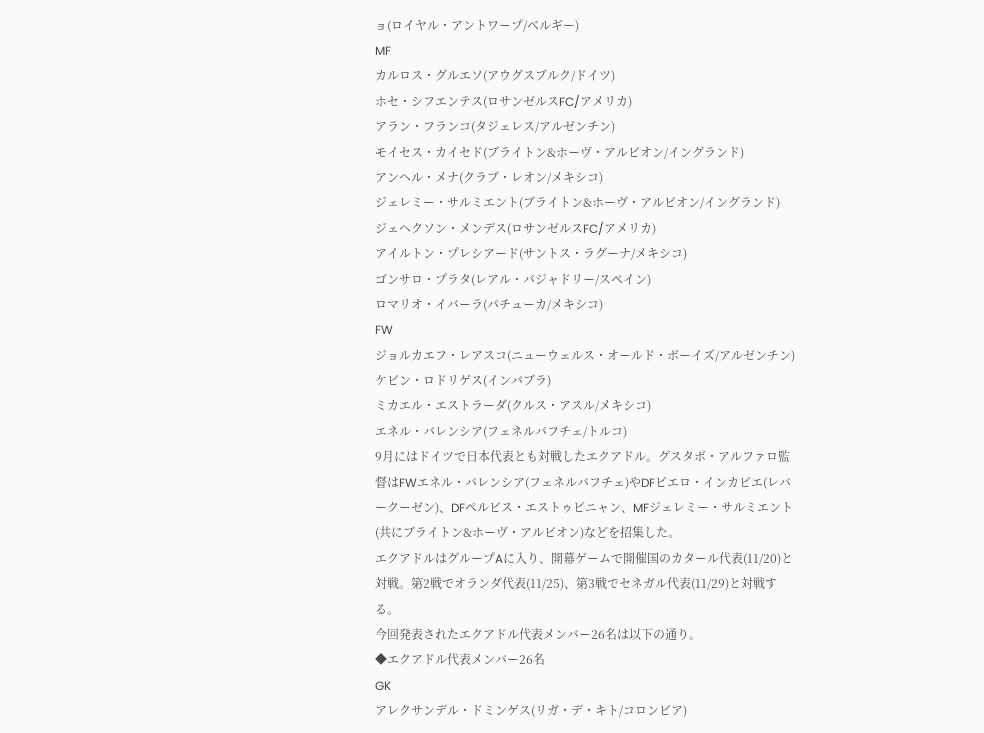ョ(ロイヤル・アントワープ/ベルギー)
MF
カルロス・グルエソ(アウグスブルク/ドイツ)
ホセ・シフエンテス(ロサンゼルスFC/アメリカ)
アラン・フランコ(タジェレス/アルゼンチン)
モイセス・カイセド(ブライトン&ホーヴ・アルビオン/イングランド)
アンヘル・メナ(クラブ・レオン/メキシコ)
ジェレミー・サルミエント(ブライトン&ホーヴ・アルビオン/イングランド)
ジェヘクソン・メンデス(ロサンゼルスFC/アメリカ)
アイルトン・プレシアード(サントス・ラグーナ/メキシコ)
ゴンサロ・プラタ(レアル・バジャドリー/スペイン)
ロマリオ・イバーラ(パチューカ/メキシコ)
FW
ジョルカエフ・レアスコ(ニューウェルス・オールド・ボーイズ/アルゼンチン)
ケビン・ロドリゲス(インバブラ)
ミカエル・エストラーダ(クルス・アスル/メキシコ)
エネル・バレンシア(フェネルバフチェ/トルコ)
9月にはドイツで日本代表とも対戦したエクアドル。グスタボ・アルファロ監督はFWエネル・バレンシア(フェネルバフチェ)やDFピエロ・インカピエ(レバークーゼン)、DFペルビス・エストゥピニャン、MFジェレミー・サルミエント(共にブライトン&ホーヴ・アルビオン)などを招集した。
エクアドルはグループAに入り、開幕ゲームで開催国のカタール代表(11/20)と対戦。第2戦でオランダ代表(11/25)、第3戦でセネガル代表(11/29)と対戦する。
今回発表されたエクアドル代表メンバー26名は以下の通り。
◆エクアドル代表メンバー26名
GK
アレクサンデル・ドミンゲス(リガ・デ・キト/コロンビア)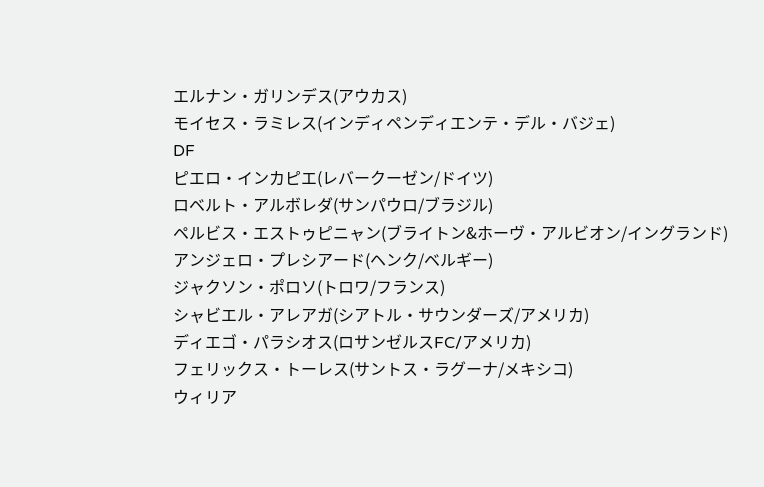エルナン・ガリンデス(アウカス)
モイセス・ラミレス(インディペンディエンテ・デル・バジェ)
DF
ピエロ・インカピエ(レバークーゼン/ドイツ)
ロベルト・アルボレダ(サンパウロ/ブラジル)
ペルビス・エストゥピニャン(ブライトン&ホーヴ・アルビオン/イングランド)
アンジェロ・プレシアード(ヘンク/ベルギー)
ジャクソン・ポロソ(トロワ/フランス)
シャビエル・アレアガ(シアトル・サウンダーズ/アメリカ)
ディエゴ・パラシオス(ロサンゼルスFC/アメリカ)
フェリックス・トーレス(サントス・ラグーナ/メキシコ)
ウィリア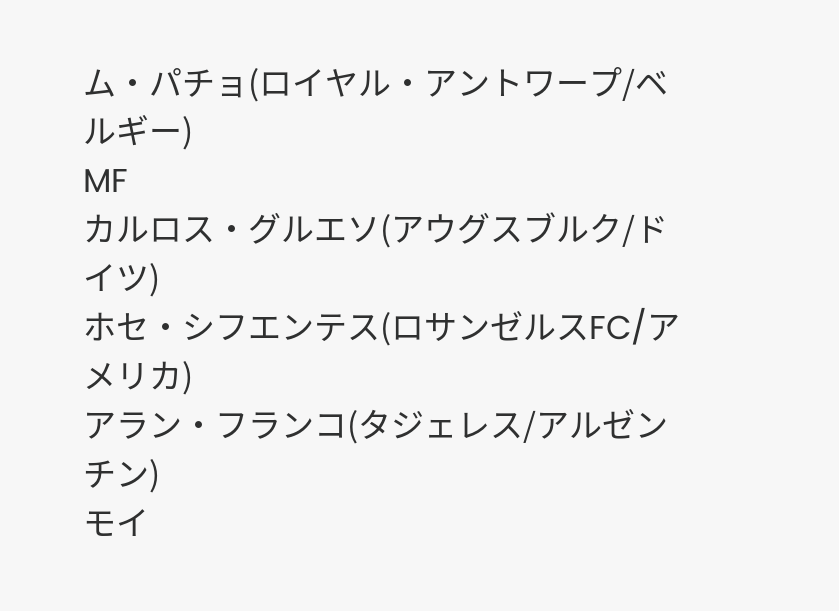ム・パチョ(ロイヤル・アントワープ/ベルギー)
MF
カルロス・グルエソ(アウグスブルク/ドイツ)
ホセ・シフエンテス(ロサンゼルスFC/アメリカ)
アラン・フランコ(タジェレス/アルゼンチン)
モイ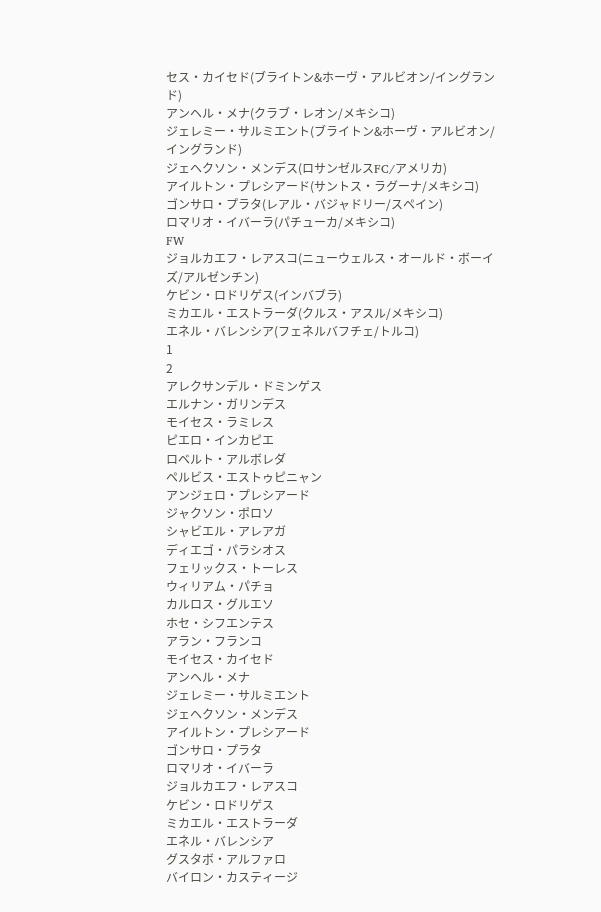セス・カイセド(ブライトン&ホーヴ・アルビオン/イングランド)
アンヘル・メナ(クラブ・レオン/メキシコ)
ジェレミー・サルミエント(ブライトン&ホーヴ・アルビオン/イングランド)
ジェヘクソン・メンデス(ロサンゼルスFC/アメリカ)
アイルトン・プレシアード(サントス・ラグーナ/メキシコ)
ゴンサロ・プラタ(レアル・バジャドリー/スペイン)
ロマリオ・イバーラ(パチューカ/メキシコ)
FW
ジョルカエフ・レアスコ(ニューウェルス・オールド・ボーイズ/アルゼンチン)
ケビン・ロドリゲス(インバブラ)
ミカエル・エストラーダ(クルス・アスル/メキシコ)
エネル・バレンシア(フェネルバフチェ/トルコ)
1
2
アレクサンデル・ドミンゲス
エルナン・ガリンデス
モイセス・ラミレス
ピエロ・インカピエ
ロベルト・アルボレダ
ペルビス・エストゥピニャン
アンジェロ・プレシアード
ジャクソン・ポロソ
シャビエル・アレアガ
ディエゴ・パラシオス
フェリックス・トーレス
ウィリアム・パチョ
カルロス・グルエソ
ホセ・シフエンテス
アラン・フランコ
モイセス・カイセド
アンヘル・メナ
ジェレミー・サルミエント
ジェヘクソン・メンデス
アイルトン・プレシアード
ゴンサロ・プラタ
ロマリオ・イバーラ
ジョルカエフ・レアスコ
ケビン・ロドリゲス
ミカエル・エストラーダ
エネル・バレンシア
グスタボ・アルファロ
バイロン・カスティージ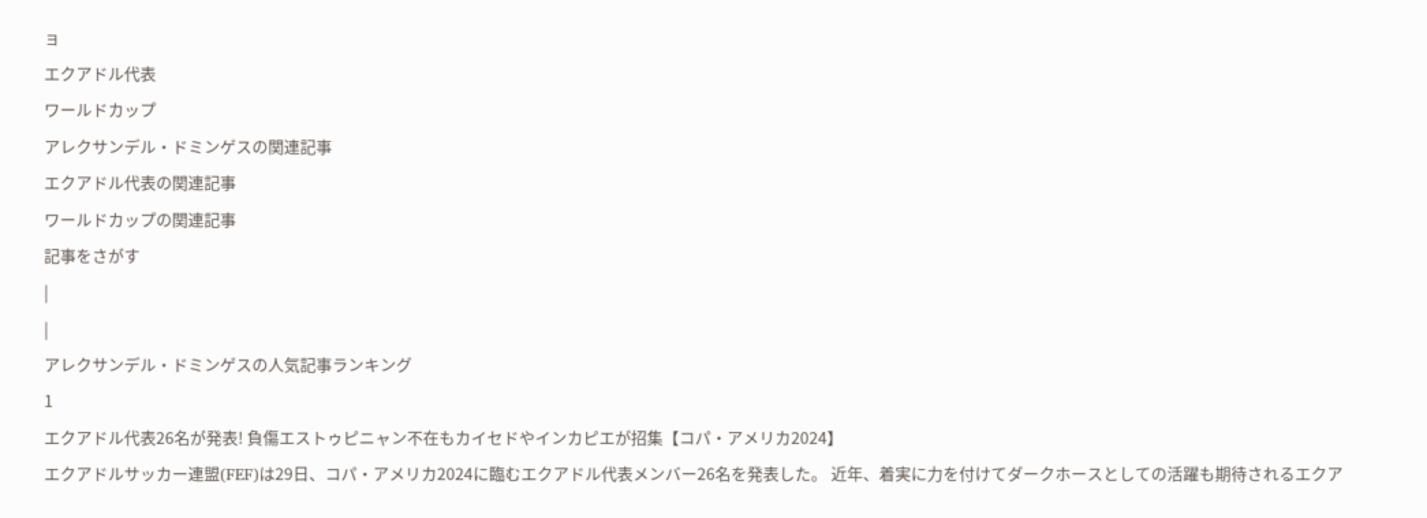ョ
エクアドル代表
ワールドカップ
アレクサンデル・ドミンゲスの関連記事
エクアドル代表の関連記事
ワールドカップの関連記事
記事をさがす
|
|
アレクサンデル・ドミンゲスの人気記事ランキング
1
エクアドル代表26名が発表! 負傷エストゥピニャン不在もカイセドやインカピエが招集【コパ・アメリカ2024】
エクアドルサッカー連盟(FEF)は29日、コパ・アメリカ2024に臨むエクアドル代表メンバー26名を発表した。 近年、着実に力を付けてダークホースとしての活躍も期待されるエクア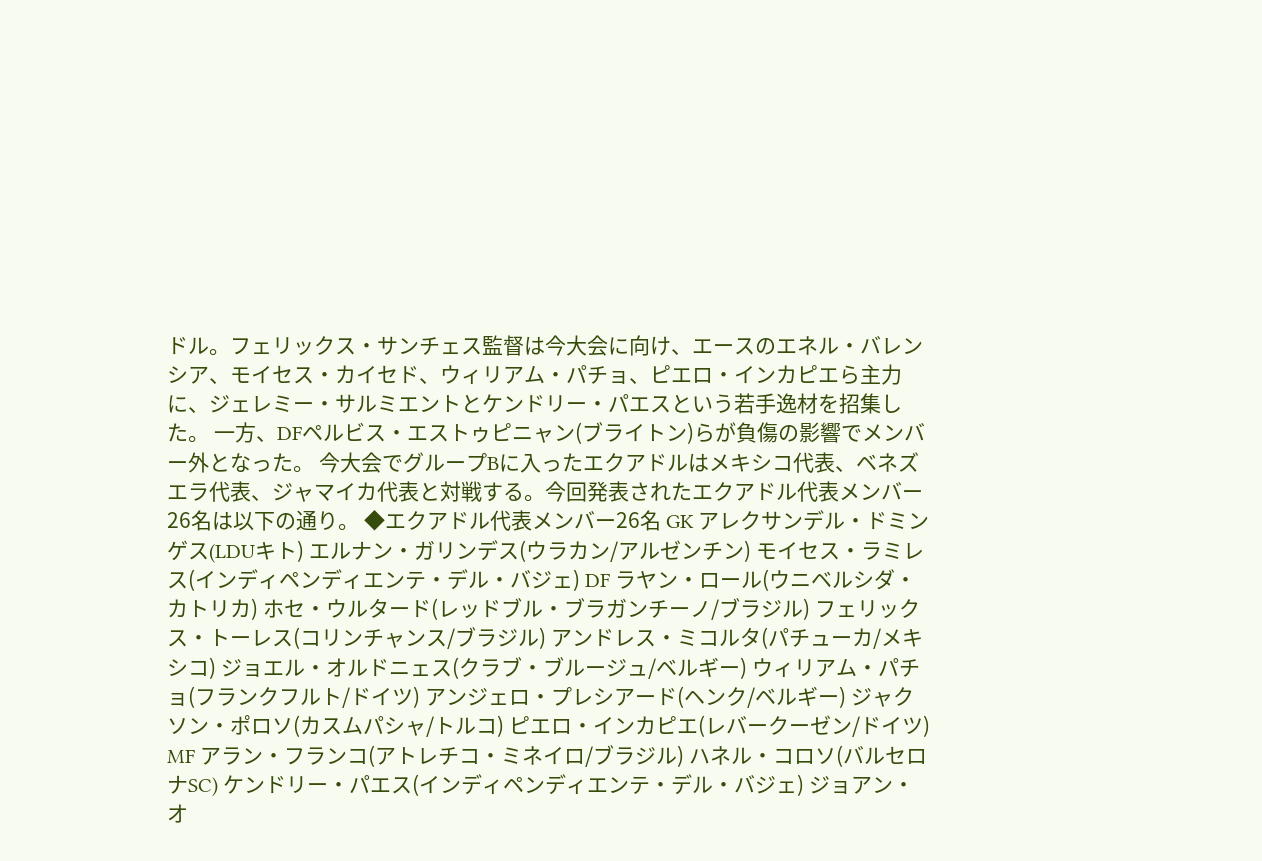ドル。フェリックス・サンチェス監督は今大会に向け、エースのエネル・バレンシア、モイセス・カイセド、ウィリアム・パチョ、ピエロ・インカピエら主力に、ジェレミー・サルミエントとケンドリー・パエスという若手逸材を招集した。 一方、DFペルビス・エストゥピニャン(ブライトン)らが負傷の影響でメンバー外となった。 今大会でグループBに入ったエクアドルはメキシコ代表、ベネズエラ代表、ジャマイカ代表と対戦する。今回発表されたエクアドル代表メンバー26名は以下の通り。 ◆エクアドル代表メンバー26名 GK アレクサンデル・ドミンゲス(LDUキト) エルナン・ガリンデス(ウラカン/アルゼンチン) モイセス・ラミレス(インディペンディエンテ・デル・バジェ) DF ラヤン・ロール(ウニベルシダ・カトリカ) ホセ・ウルタード(レッドブル・ブラガンチーノ/ブラジル) フェリックス・トーレス(コリンチャンス/ブラジル) アンドレス・ミコルタ(パチューカ/メキシコ) ジョエル・オルドニェス(クラブ・ブルージュ/ベルギー) ウィリアム・パチョ(フランクフルト/ドイツ) アンジェロ・プレシアード(ヘンク/ベルギー) ジャクソン・ポロソ(カスムパシャ/トルコ) ピエロ・インカピエ(レバークーゼン/ドイツ) MF アラン・フランコ(アトレチコ・ミネイロ/ブラジル) ハネル・コロソ(バルセロナSC) ケンドリー・パエス(インディペンディエンテ・デル・バジェ) ジョアン・オ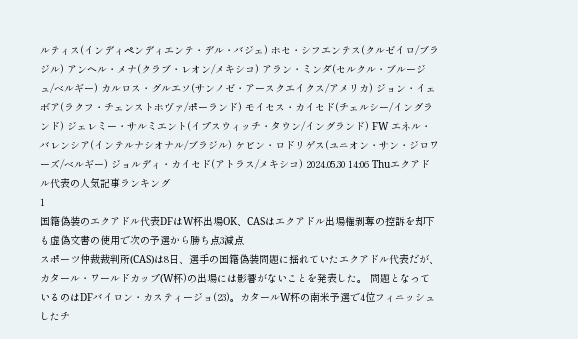ルティス(インディペンディエンテ・デル・バジェ) ホセ・シフエンテス(クルゼイロ/ブラジル) アンヘル・メナ(クラブ・レオン/メキシコ) アラン・ミンダ(セルクル・ブルージュ/ベルギー) カルロス・グルエソ(サンノゼ・アースクエイクス/アメリカ) ジョン・イェボア(ラクフ・チェンストホヴァ/ポーランド) モイセス・カイセド(チェルシー/イングランド) ジェレミー・サルミエント(イプスウィッチ・タウン/イングランド) FW エネル・バレンシア(インテルナシオナル/ブラジル) ケビン・ロドリゲス(ユニオン・サン・ジロワーズ/ベルギー) ジョルディ・カイセド(アトラス/メキシコ) 2024.05.30 14:06 Thuエクアドル代表の人気記事ランキング
1
国籍偽装のエクアドル代表DFはW杯出場OK、CASはエクアドル出場権剥奪の控訴を却下も虚偽文書の使用で次の予選から勝ち点3減点
スポーツ仲裁裁判所(CAS)は8日、選手の国籍偽装問題に揺れていたエクアドル代表だが、カタール・ワールドカップ(W杯)の出場には影響がないことを発表した。 問題となっているのはDFバイロン・カスティージョ(23)。カタールW杯の南米予選で4位フィニッシュしたチ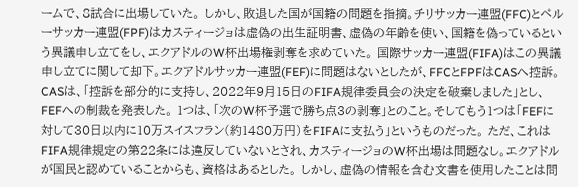ームで、8試合に出場していた。 しかし、敗退した国が国籍の問題を指摘。チリサッカー連盟(FFC)とペルーサッカー連盟(FPF)はカスティージョは虚偽の出生証明書、虚偽の年齢を使い、国籍を偽っているという異議申し立てをし、エクアドルのW杯出場権剥奪を求めていた。 国際サッカー連盟(FIFA)はこの異議申し立てに関して却下。エクアドルサッカー連盟(FEF)に問題はないとしたが、FFCとFPFはCASへ控訴。CASは、「控訴を部分的に支持し、2022年9月15日のFIFA規律委員会の決定を破棄しました」とし、FEFへの制裁を発表した。 1つは、「次のW杯予選で勝ち点3の剥奪」とのこと。そしてもう1つは「FEFに対して30日以内に10万スイスフラン(約1480万円)をFIFAに支払う」というものだった。 ただ、これはFIFA規律規定の第22条には違反していないとされ、カスティージョのW杯出場は問題なし。エクアドルが国民と認めていることからも、資格はあるとした。 しかし、虚偽の情報を含む文書を使用したことは問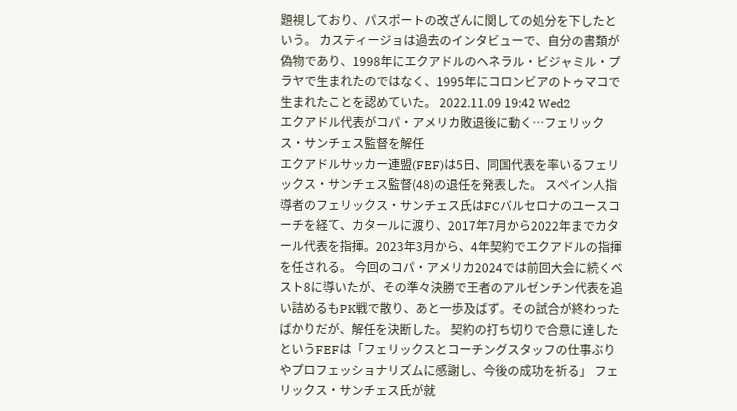題視しており、パスポートの改ざんに関しての処分を下したという。 カスティージョは過去のインタビューで、自分の書類が偽物であり、1998年にエクアドルのヘネラル・ビジャミル・プラヤで生まれたのではなく、1995年にコロンビアのトゥマコで生まれたことを認めていた。 2022.11.09 19:42 Wed2
エクアドル代表がコパ・アメリカ敗退後に動く…フェリックス・サンチェス監督を解任
エクアドルサッカー連盟(FEF)は5日、同国代表を率いるフェリックス・サンチェス監督(48)の退任を発表した。 スペイン人指導者のフェリックス・サンチェス氏はFCバルセロナのユースコーチを経て、カタールに渡り、2017年7月から2022年までカタール代表を指揮。2023年3月から、4年契約でエクアドルの指揮を任される。 今回のコパ・アメリカ2024では前回大会に続くベスト8に導いたが、その準々決勝で王者のアルゼンチン代表を追い詰めるもPK戦で散り、あと一歩及ばず。その試合が終わったばかりだが、解任を決断した。 契約の打ち切りで合意に達したというFEFは「フェリックスとコーチングスタッフの仕事ぶりやプロフェッショナリズムに感謝し、今後の成功を祈る」 フェリックス・サンチェス氏が就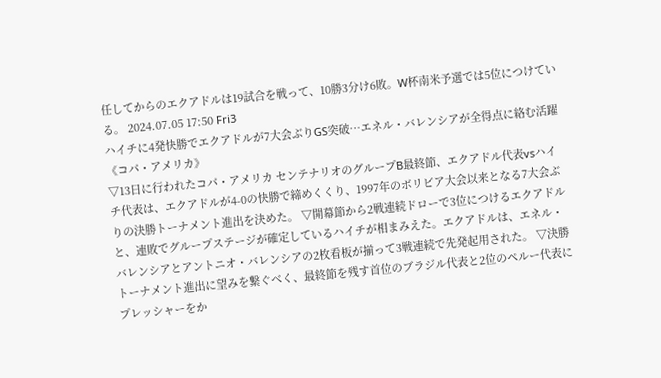任してからのエクアドルは19試合を戦って、10勝3分け6敗。W杯南米予選では5位につけている。 2024.07.05 17:50 Fri3
ハイチに4発快勝でエクアドルが7大会ぶりGS突破…エネル・バレンシアが全得点に絡む活躍《コパ・アメリカ》
▽13日に行われたコパ・アメリカ センテナリオのグループB最終節、エクアドル代表vsハイチ代表は、エクアドルが4-0の快勝で締めくくり、1997年のボリビア大会以来となる7大会ぶりの決勝トーナメント進出を決めた。 ▽開幕節から2戦連続ドローで3位につけるエクアドルと、連敗でグループステージが確定しているハイチが相まみえた。エクアドルは、エネル・バレンシアとアントニオ・バレンシアの2枚看板が揃って3戦連続で先発起用された。 ▽決勝トーナメント進出に望みを繋ぐべく、最終節を残す首位のブラジル代表と2位のペルー代表にプレッシャーをか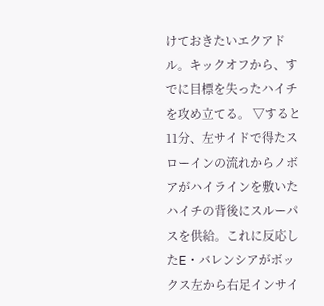けておきたいエクアドル。キックオフから、すでに目標を失ったハイチを攻め立てる。 ▽すると11分、左サイドで得たスローインの流れからノボアがハイラインを敷いたハイチの背後にスルーパスを供給。これに反応したE・バレンシアがボックス左から右足インサイ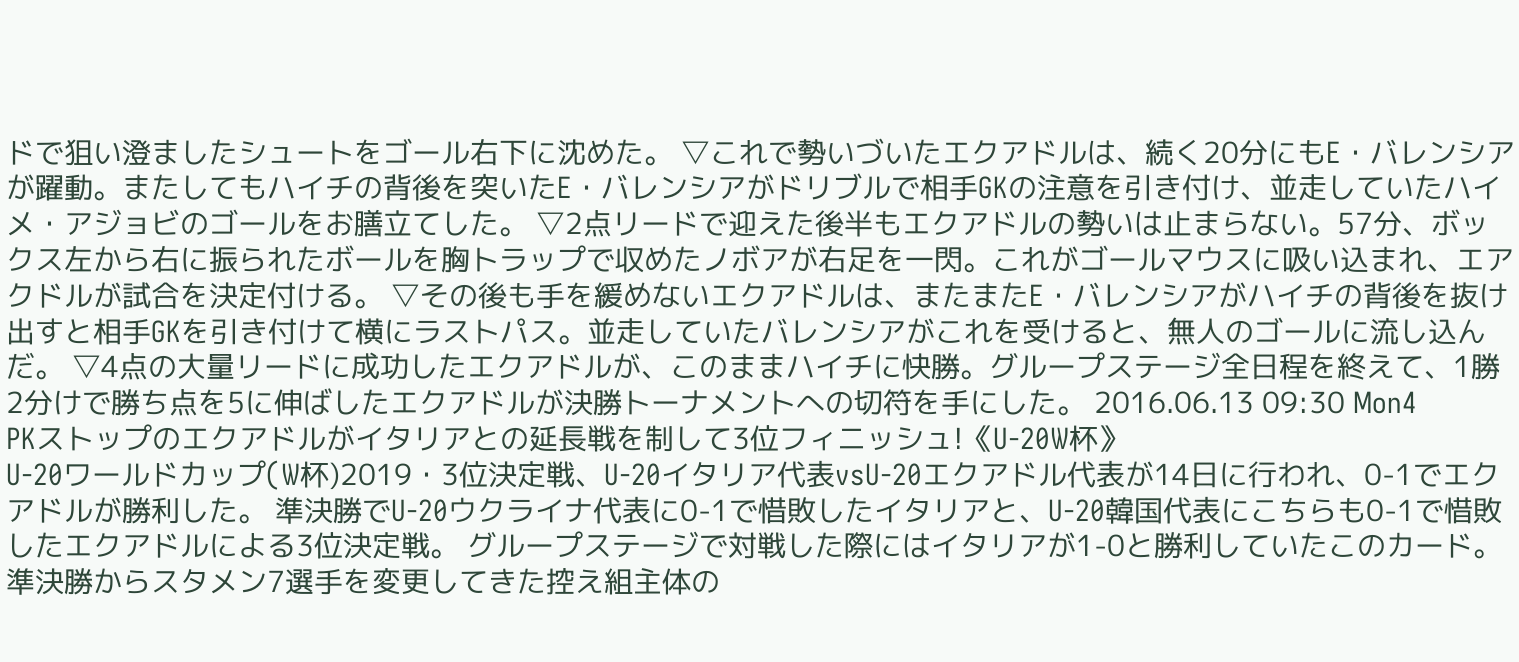ドで狙い澄ましたシュートをゴール右下に沈めた。 ▽これで勢いづいたエクアドルは、続く20分にもE・バレンシアが躍動。またしてもハイチの背後を突いたE・バレンシアがドリブルで相手GKの注意を引き付け、並走していたハイメ・アジョビのゴールをお膳立てした。 ▽2点リードで迎えた後半もエクアドルの勢いは止まらない。57分、ボックス左から右に振られたボールを胸トラップで収めたノボアが右足を一閃。これがゴールマウスに吸い込まれ、エアクドルが試合を決定付ける。 ▽その後も手を緩めないエクアドルは、またまたE・バレンシアがハイチの背後を抜け出すと相手GKを引き付けて横にラストパス。並走していたバレンシアがこれを受けると、無人のゴールに流し込んだ。 ▽4点の大量リードに成功したエクアドルが、このままハイチに快勝。グループステージ全日程を終えて、1勝2分けで勝ち点を5に伸ばしたエクアドルが決勝トーナメントへの切符を手にした。 2016.06.13 09:30 Mon4
PKストップのエクアドルがイタリアとの延長戦を制して3位フィニッシュ!《U-20W杯》
U-20ワールドカップ(W杯)2019・3位決定戦、U-20イタリア代表vsU-20エクアドル代表が14日に行われ、0-1でエクアドルが勝利した。 準決勝でU-20ウクライナ代表に0-1で惜敗したイタリアと、U-20韓国代表にこちらも0-1で惜敗したエクアドルによる3位決定戦。 グループステージで対戦した際にはイタリアが1-0と勝利していたこのカード。準決勝からスタメン7選手を変更してきた控え組主体の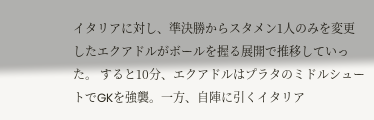イタリアに対し、準決勝からスタメン1人のみを変更したエクアドルがボールを握る展開で推移していった。 すると10分、エクアドルはプラタのミドルシュートでGKを強襲。一方、自陣に引くイタリア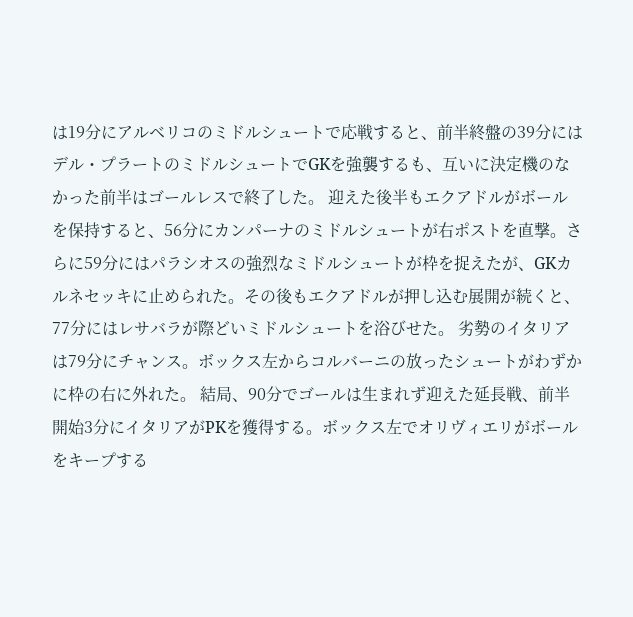は19分にアルベリコのミドルシュートで応戦すると、前半終盤の39分にはデル・プラートのミドルシュートでGKを強襲するも、互いに決定機のなかった前半はゴールレスで終了した。 迎えた後半もエクアドルがボールを保持すると、56分にカンパーナのミドルシュートが右ポストを直撃。さらに59分にはパラシオスの強烈なミドルシュートが枠を捉えたが、GKカルネセッキに止められた。その後もエクアドルが押し込む展開が続くと、77分にはレサバラが際どいミドルシュートを浴びせた。 劣勢のイタリアは79分にチャンス。ボックス左からコルバーニの放ったシュートがわずかに枠の右に外れた。 結局、90分でゴールは生まれず迎えた延長戦、前半開始3分にイタリアがPKを獲得する。ボックス左でオリヴィエリがボールをキープする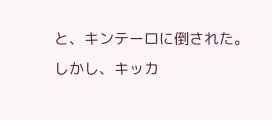と、キンテーロに倒された。しかし、キッカ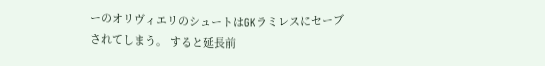ーのオリヴィエリのシュートはGKラミレスにセーブされてしまう。 すると延長前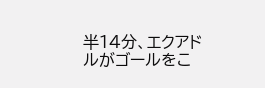半14分、エクアドルがゴールをこ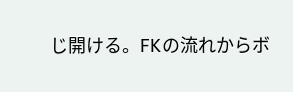じ開ける。FKの流れからボ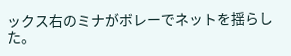ックス右のミナがボレーでネットを揺らした。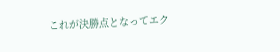これが決勝点となってエク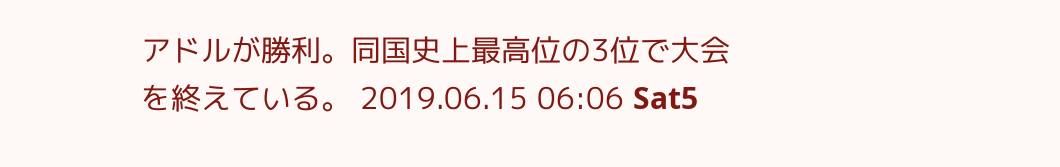アドルが勝利。同国史上最高位の3位で大会を終えている。 2019.06.15 06:06 Sat5